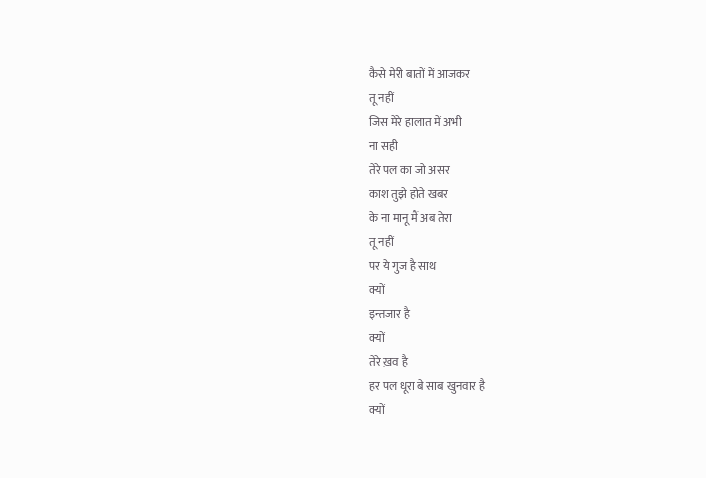कैसे मेरी बातों में आजकर
तू नहीं
जिस मेरे हालात में अभी
ना सही
तेरे पल का जो असर
काश तुझे होते खबर
के ना मानू मैं अब तेरा
तू नहीं
पर ये गुज है साथ
क्यों
इन्तजार है
क्यों
तेरे ख़व है
हर पल धूरा बे साब खुनवार है
क्यों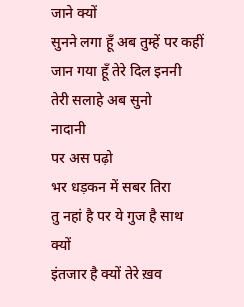जाने क्यों
सुनने लगा हूँ अब तुम्हें पर कहीं
जान गया हूँ तेरे दिल इननी
तेरी सलाहे अब सुनो
नादानी
पर अस पढ़ो
भर धड़कन में सबर तिरा
तु नहां है पर ये गुज है साथ
क्यों
इंतजार है क्यों तेरे ख़व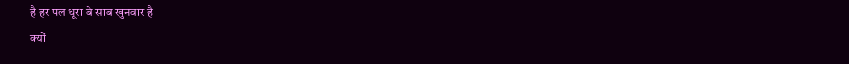है हर पल धूरा बे साब खुनवार है
क्यों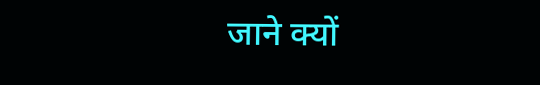जाने क्यों